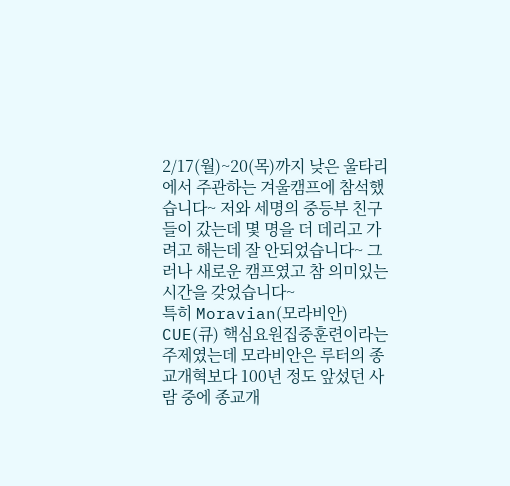2/17(월)~20(목)까지 낮은 울타리에서 주관하는 겨울캠프에 참석했습니다~ 저와 세명의 중등부 친구들이 갔는데 몇 명을 더 데리고 가려고 해는데 잘 안되었습니다~ 그러나 새로운 캠프였고 참 의미있는 시간을 갖었습니다~
특히 Moravian(모라비안) CUE(큐) 핵심요원집중훈련이라는 주제였는데 모라비안은 루터의 종교개혁보다 100년 정도 앞섰던 사람 중에 종교개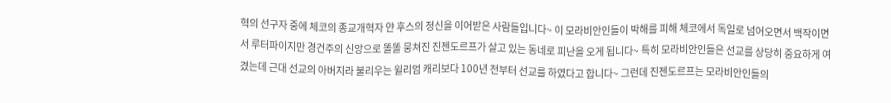혁의 선구자 중에 체코의 종교개혁자 얀 후스의 정신을 이어받은 사람들입니다~ 이 모라비안인들이 박해를 피해 체코에서 독일로 넘어오면서 백작이면서 루터파이지만 경건주의 신앙으로 똘똘 뭉쳐진 진젠도르프가 살고 있는 동네로 피난을 오게 됩니다~ 특히 모라비안인들은 선교를 상당히 중요하게 여겼는데 근대 선교의 아버지라 불리우는 윌리엄 캐리보다 100년 전부터 선교를 하였다고 합니다~ 그런데 진젠도르프는 모라비안인들의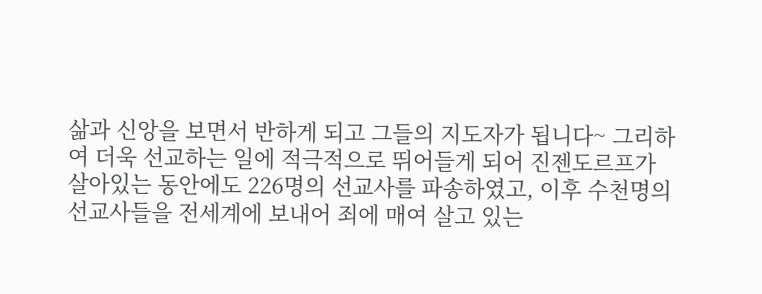삶과 신앙을 보면서 반하게 되고 그들의 지도자가 됩니다~ 그리하여 더욱 선교하는 일에 적극적으로 뛰어들게 되어 진젠도르프가 살아있는 동안에도 226명의 선교사를 파송하였고, 이후 수천명의 선교사들을 전세계에 보내어 죄에 매여 살고 있는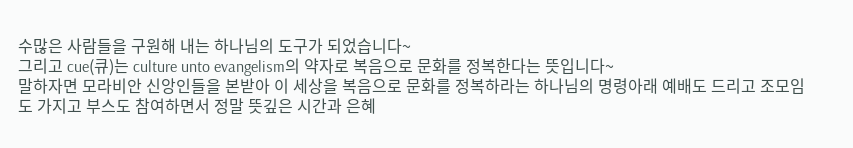수많은 사람들을 구원해 내는 하나님의 도구가 되었습니다~
그리고 cue(큐)는 culture unto evangelism의 약자로 복음으로 문화를 정복한다는 뜻입니다~
말하자면 모라비안 신앙인들을 본받아 이 세상을 복음으로 문화를 정복하라는 하나님의 명령아래 예배도 드리고 조모임도 가지고 부스도 참여하면서 정말 뜻깊은 시간과 은혜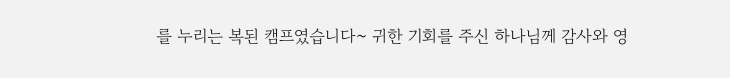를 누리는 복된 캠프였습니다~ 귀한 기회를 주신 하나님께 감사와 영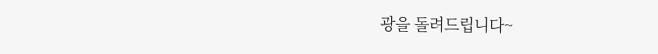광을 돌려드립니다~